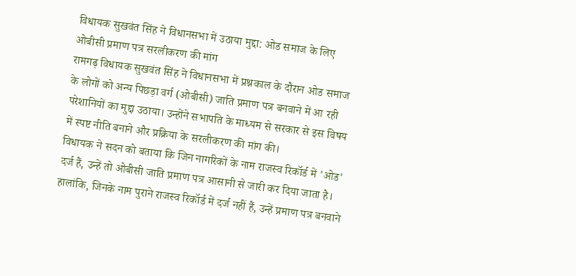विधायक सुखवंत सिंह ने विधानसभा में उठाया मुद्दा: ओड समाज के लिए ओबीसी प्रमाण पत्र सरलीकरण की मांग
रामगढ़ विधायक सुखवंत सिंह ने विधानसभा में प्रश्नकाल के दौरान ओड समाज के लोगों को अन्य पिछड़ा वर्ग (ओबीसी) जाति प्रमाण पत्र बनवाने में आ रही परेशानियों का मुद्दा उठाया। उन्होंने सभापति के माध्यम से सरकार से इस विषय में स्पष्ट नीति बनाने और प्रक्रिया के सरलीकरण की मांग की।
विधायक ने सदन को बताया कि जिन नागरिकों के नाम राजस्व रिकॉर्ड में 'ओड' दर्ज हैं, उन्हें तो ओबीसी जाति प्रमाण पत्र आसानी से जारी कर दिया जाता है। हालांकि, जिनके नाम पुराने राजस्व रिकॉर्ड में दर्ज नहीं हैं, उन्हें प्रमाण पत्र बनवाने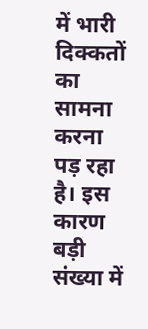में भारी दिक्कतों का सामना करना पड़ रहा है। इस कारण बड़ी संख्या में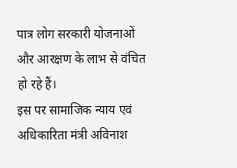पात्र लोग सरकारी योजनाओं और आरक्षण के लाभ से वंचित हो रहे हैं।
इस पर सामाजिक न्याय एवं अधिकारिता मंत्री अविनाश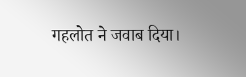गहलोत ने जवाब दिया।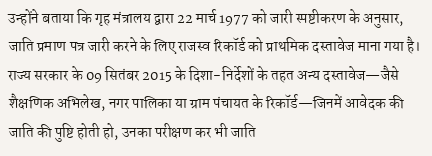उन्होंने बताया कि गृह मंत्रालय द्वारा 22 मार्च 1977 को जारी स्पष्टीकरण के अनुसार, जाति प्रमाण पत्र जारी करने के लिए राजस्व रिकॉर्ड को प्राथमिक दस्तावेज माना गया है। राज्य सरकार के 09 सितंबर 2015 के दिशा-निर्देशों के तहत अन्य दस्तावेज—जैसे शैक्षणिक अभिलेख, नगर पालिका या ग्राम पंचायत के रिकॉर्ड—जिनमें आवेदक की जाति की पुष्टि होती हो, उनका परीक्षण कर भी जाति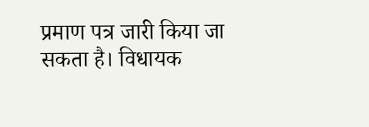प्रमाण पत्र जारी किया जा सकता है। विधायक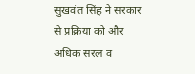सुखवंत सिंह ने सरकार से प्रक्रिया को और अधिक सरल व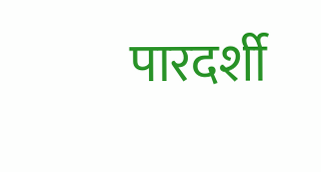पारदर्शी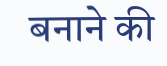बनाने की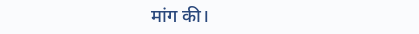मांग की।